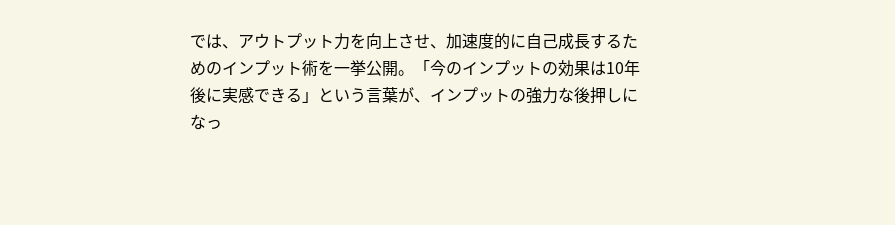では、アウトプット力を向上させ、加速度的に自己成長するためのインプット術を一挙公開。「今のインプットの効果は10年後に実感できる」という言葉が、インプットの強力な後押しになっ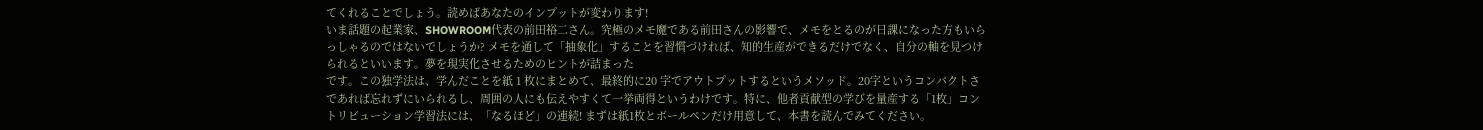てくれることでしょう。読めばあなたのインプットが変わります!
いま話題の起業家、SHOWROOM代表の前田裕二さん。究極のメモ魔である前田さんの影響で、メモをとるのが日課になった方もいらっしゃるのではないでしょうか? メモを通して「抽象化」することを習慣づければ、知的生産ができるだけでなく、自分の軸を見つけられるといいます。夢を現実化させるためのヒントが詰まった
です。この独学法は、学んだことを紙 1 枚にまとめて、最終的に20 字でアウトプットするというメソッド。20字というコンパクトさであれば忘れずにいられるし、周囲の人にも伝えやすくて一挙両得というわけです。特に、他者貢献型の学びを量産する「1枚」コントリビューション学習法には、「なるほど」の連続! まずは紙1枚とボールペンだけ用意して、本書を読んでみてください。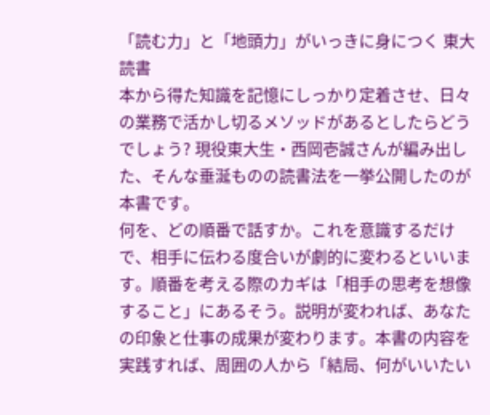「読む力」と「地頭力」がいっきに身につく 東大読書
本から得た知識を記憶にしっかり定着させ、日々の業務で活かし切るメソッドがあるとしたらどうでしょう? 現役東大生・西岡壱誠さんが編み出した、そんな垂涎ものの読書法を一挙公開したのが本書です。
何を、どの順番で話すか。これを意識するだけで、相手に伝わる度合いが劇的に変わるといいます。順番を考える際のカギは「相手の思考を想像すること」にあるそう。説明が変われば、あなたの印象と仕事の成果が変わります。本書の内容を実践すれば、周囲の人から「結局、何がいいたい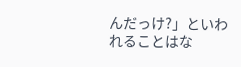んだっけ?」といわれることはな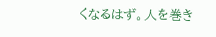くなるはず。人を巻き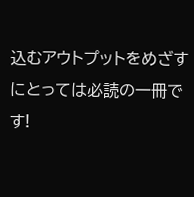込むアウトプットをめざすにとっては必読の一冊です!